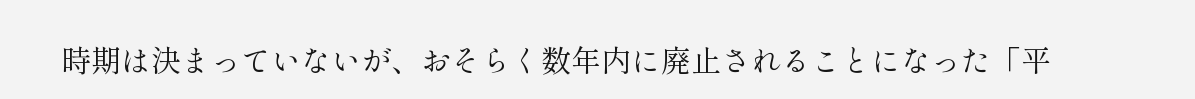時期は決まっていないが、おそらく数年内に廃止されることになった「平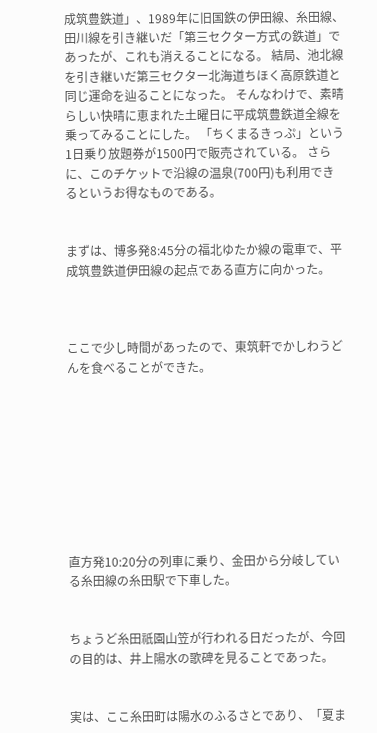成筑豊鉄道」、1989年に旧国鉄の伊田線、糸田線、田川線を引き継いだ「第三セクター方式の鉄道」であったが、これも消えることになる。 結局、池北線を引き継いだ第三セクター北海道ちほく高原鉄道と同じ運命を辿ることになった。 そんなわけで、素晴らしい快晴に恵まれた土曜日に平成筑豊鉄道全線を乗ってみることにした。 「ちくまるきっぷ」という1日乗り放題券が1500円で販売されている。 さらに、このチケットで沿線の温泉(700円)も利用できるというお得なものである。


まずは、博多発8:45分の福北ゆたか線の電車で、平成筑豊鉄道伊田線の起点である直方に向かった。



ここで少し時間があったので、東筑軒でかしわうどんを食べることができた。









直方発10:20分の列車に乗り、金田から分岐している糸田線の糸田駅で下車した。


ちょうど糸田祇園山笠が行われる日だったが、今回の目的は、井上陽水の歌碑を見ることであった。


実は、ここ糸田町は陽水のふるさとであり、「夏ま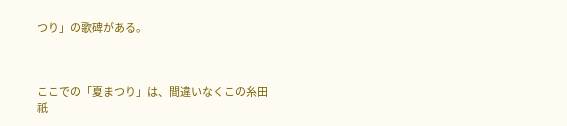つり」の歌碑がある。



ここでの「夏まつり」は、間違いなくこの糸田祇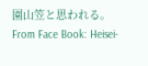園山笠と思われる。
From Face Book: Heisei-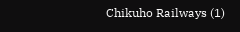Chikuho Railways (1)